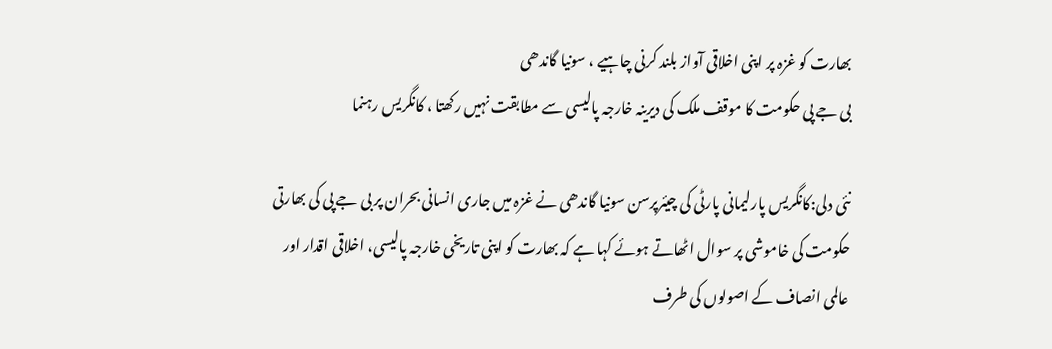بھارت کو غزہ پر اپنی اخلاقی آواز بلند کرنی چاہیے ، سونیا گاندھی
بی جے پی حکومت کا موقف ملک کی دیرینہ خارجہ پالیسی سے مطابقت نہیں رکھتا ، کانگریس رہنما

نئی دلی:کانگریس پارلیمانی پارٹی کی چیئرپرسن سونیا گاندھی نے غزہ میں جاری انسانی بحران پر بی جے پی کی بھارتی حکومت کی خاموشی پر سوال اٹھاتے ہوئے کہا ہے کہ بھارت کو اپنی تاریخی خارجہ پالیسی، اخلاقی اقدار اور عالمی انصاف کے اصولوں کی طرف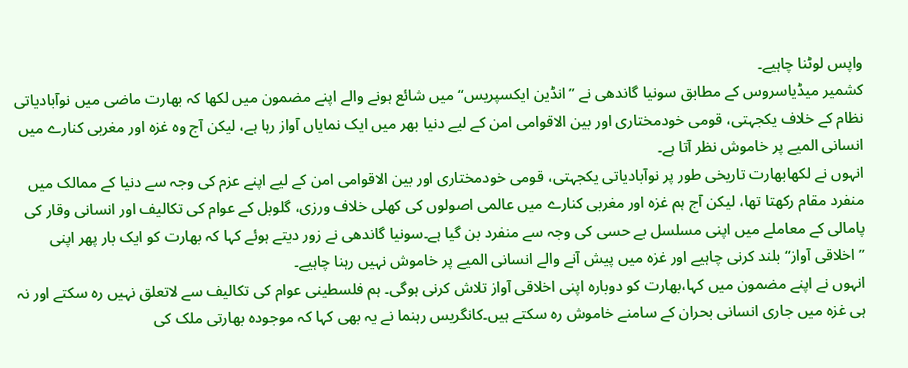واپس لوٹنا چاہیے۔
کشمیر میڈیاسروس کے مطابق سونیا گاندھی نے ”انڈین ایکسپریس“ میں شائع ہونے والے اپنے مضمون میں لکھا کہ بھارت ماضی میں نوآبادیاتی نظام کے خلاف یکجہتی، قومی خودمختاری اور بین الاقوامی امن کے لیے دنیا بھر میں ایک نمایاں آواز رہا ہے، لیکن آج وہ غزہ اور مغربی کنارے میں انسانی المیے پر خاموش نظر آتا ہے۔
انہوں نے لکھابھارت تاریخی طور پر نوآبادیاتی یکجہتی، قومی خودمختاری اور بین الاقوامی امن کے لیے اپنے عزم کی وجہ سے دنیا کے ممالک میں منفرد مقام رکھتا تھا، لیکن آج ہم غزہ اور مغربی کنارے میں عالمی اصولوں کی کھلی خلاف ورزی، گلوبل کے عوام کی تکالیف اور انسانی وقار کی پامالی کے معاملے میں اپنی مسلسل بے حسی کی وجہ سے منفرد بن گیا ہے۔سونیا گاندھی نے زور دیتے ہوئے کہا کہ بھارت کو ایک بار پھر اپنی ”اخلاقی آواز“ بلند کرنی چاہیے اور غزہ میں پیش آنے والے انسانی المیے پر خاموش نہیں رہنا چاہیے۔
انہوں نے اپنے مضمون میں کہا،بھارت کو دوبارہ اپنی اخلاقی آواز تلاش کرنی ہوگی۔ ہم فلسطینی عوام کی تکالیف سے لاتعلق نہیں رہ سکتے اور نہ ہی غزہ میں جاری انسانی بحران کے سامنے خاموش رہ سکتے ہیں۔کانگریس رہنما نے یہ بھی کہا کہ موجودہ بھارتی ملک کی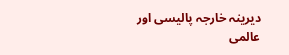دیرینہ خارجہ پالیسی اور عالمی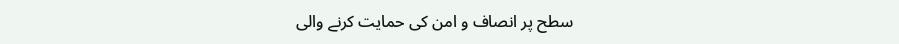سطح پر انصاف و امن کی حمایت کرنے والی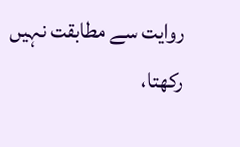روایت سے مطابقت نہیں رکھتا،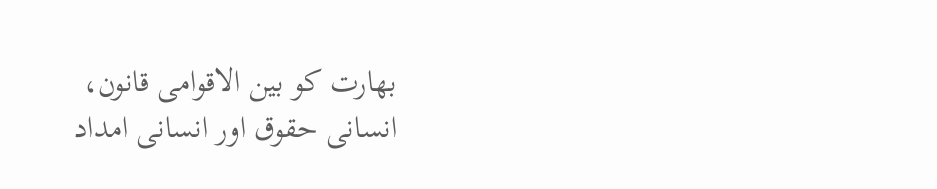بھارت کو بین الاقوامی قانون، انسانی حقوق اور انسانی امداد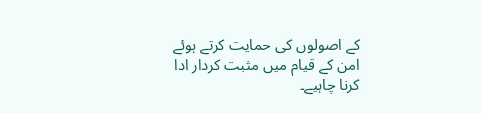کے اصولوں کی حمایت کرتے ہوئے امن کے قیام میں مثبت کردار ادا کرنا چاہیے۔